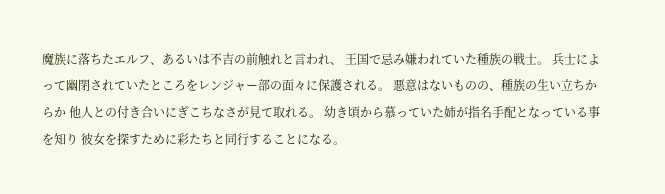魔族に落ちたエルフ、あるいは不吉の前触れと言われ、 王国で忌み嫌われていた種族の戦士。 兵士によって幽閉されていたところをレンジャー部の面々に保護される。 悪意はないものの、種族の生い立ちからか 他人との付き合いにぎこちなさが見て取れる。 幼き頃から慕っていた姉が指名手配となっている事を知り 彼女を探すために彩たちと同行することになる。